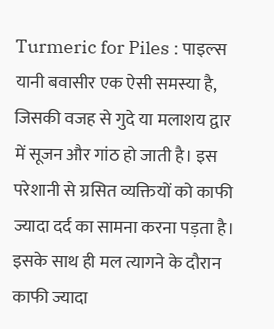Turmeric for Piles : पाइल्स यानी बवासीर एक ऐसी समस्या है, जिसकी वजह से गुदे या मलाशय द्वार में सूजन और गांठ हो जाती है। इस परेशानी से ग्रसित व्यक्तियों को काफी ज्यादा दर्द का सामना करना पड़ता है। इसके साथ ही मल त्यागने के दौरान काफी ज्यादा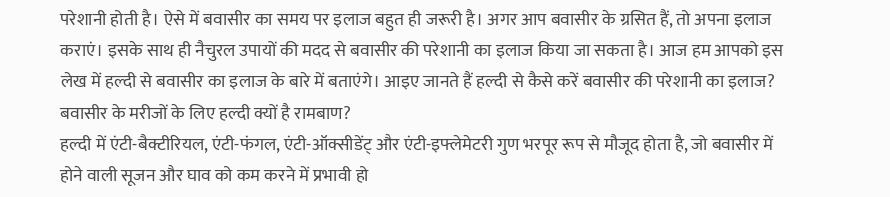परेशानी होती है। ऐसे में बवासीर का समय पर इलाज बहुत ही जरूरी है। अगर आप बवासीर के ग्रसित हैं, तो अपना इलाज कराएं। इसके साथ ही नैचुरल उपायों की मदद से बवासीर की परेशानी का इलाज किया जा सकता है। आज हम आपको इस लेख में हल्दी से बवासीर का इलाज के बारे में बताएंगे। आइए जानते हैं हल्दी से कैसे करें बवासीर की परेशानी का इलाज?
बवासीर के मरीजों के लिए हल्दी क्यों है रामबाण?
हल्दी में एंटी-बैक्टीरियल, एंटी-फंगल, एंटी-ऑक्सीडेंट् और एंटी-इफ्लेमेटरी गुण भरपूर रूप से मौजूद होता है, जो बवासीर में होने वाली सूजन और घाव को कम करने में प्रभावी हो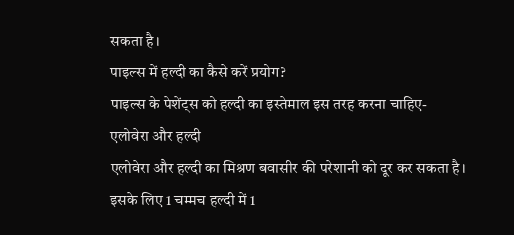सकता है।
पाइल्स में हल्दी का कैसे करें प्रयोग?
पाइल्स के पेशेंट्स को हल्दी का इस्तेमाल इस तरह करना चाहिए-
एलोवेरा और हल्दी
एलोवेरा और हल्दी का मिश्रण बवासीर की परेशानी को दूर कर सकता है। इसके लिए 1 चम्मच हल्दी में 1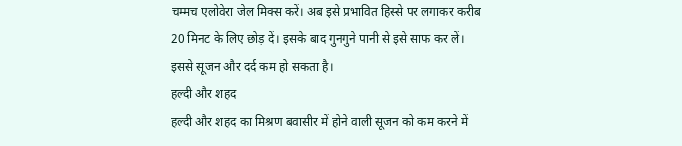चम्मच एलोवेरा जेल मिक्स करें। अब इसे प्रभावित हिस्से पर लगाकर करीब 20 मिनट के लिए छोड़ दें। इसके बाद गुनगुने पानी से इसे साफ कर लें। इससे सूजन और दर्द कम हो सकता है।
हल्दी और शहद
हल्दी और शहद का मिश्रण बवासीर में होने वाली सूजन को कम करने में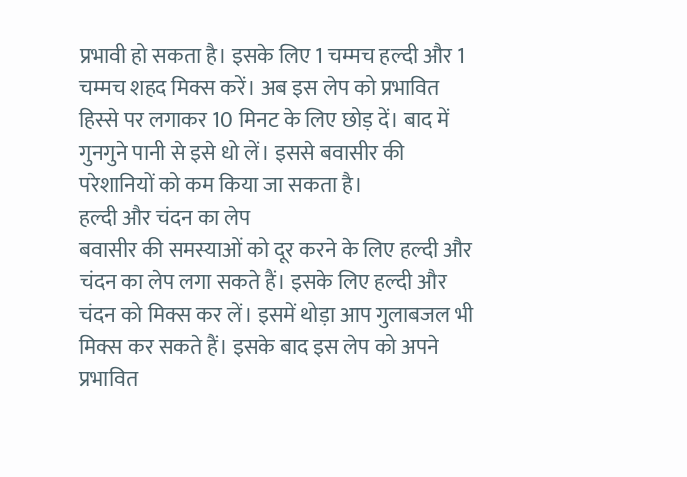प्रभावी हो सकता है। इसके लिए 1 चम्मच हल्दी और 1 चम्मच शहद मिक्स करें। अब इस लेप को प्रभावित हिस्से पर लगाकर 10 मिनट के लिए छोड़ दें। बाद में गुनगुने पानी से इसे धो लें। इससे बवासीर की परेशानियों को कम किया जा सकता है।
हल्दी और चंदन का लेप
बवासीर की समस्याओं को दूर करने के लिए हल्दी और चंदन का लेप लगा सकते हैं। इसके लिए हल्दी और चंदन को मिक्स कर लें। इसमें थोड़ा आप गुलाबजल भी मिक्स कर सकते हैं। इसके बाद इस लेप को अपने प्रभावित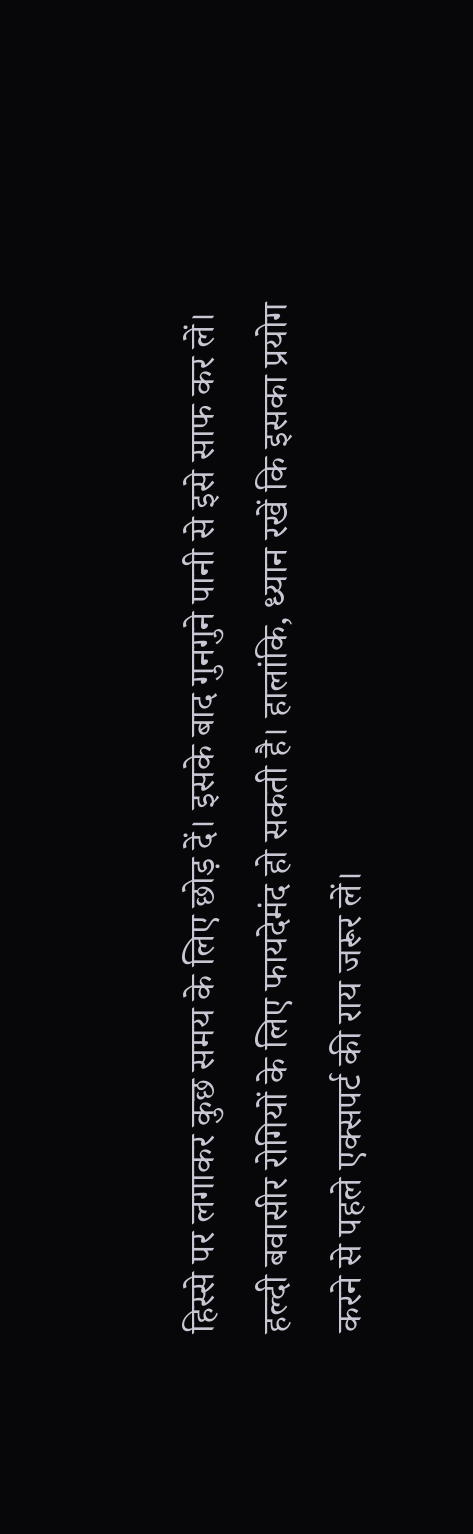हिस्से पर लगाकर कुछ समय के लिए छोड़ दें। इसके बाद गुनगुने पानी से इसे साफ कर लें।
हल्दी बवासीर रोगियों के लिए फायदेमंद हो सकती है। हालांकि, ध्यान रखें कि इसका प्रयोग करने से पहले एक्सपर्ट की राय जरूर लें।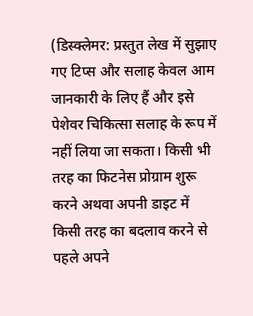(डिस्क्लेमर: प्रस्तुत लेख में सुझाए गए टिप्स और सलाह केवल आम जानकारी के लिए हैं और इसे पेशेवर चिकित्सा सलाह के रूप में नहीं लिया जा सकता। किसी भी तरह का फिटनेस प्रोग्राम शुरू करने अथवा अपनी डाइट में किसी तरह का बदलाव करने से पहले अपने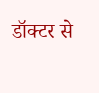डॉक्टर से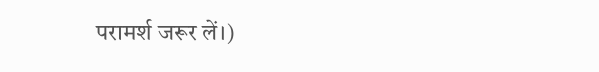परामर्श जरूर लें।)